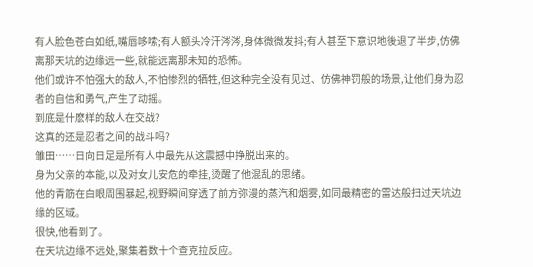有人脸色苍白如纸,嘴唇哆嗦;有人额头冷汗涔涔,身体微微发抖;有人甚至下意识地後退了半步,仿佛离那天坑的边缘远一些,就能远离那未知的恐怖。
他们或许不怕强大的敌人,不怕惨烈的牺牲,但这种完全没有见过、仿佛神罚般的场景,让他们身为忍者的自信和勇气,产生了动摇。
到底是什麽样的敌人在交战?
这真的还是忍者之间的战斗吗?
雏田……日向日足是所有人中最先从这震撼中挣脱出来的。
身为父亲的本能,以及对女儿安危的牵挂,烫醒了他混乱的思绪。
他的青筋在白眼周围暴起,视野瞬间穿透了前方弥漫的蒸汽和烟雾,如同最精密的雷达般扫过天坑边缘的区域。
很快,他看到了。
在天坑边缘不远处,聚集着数十个查克拉反应。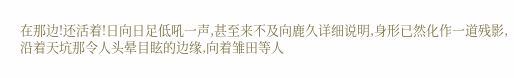在那边!还活着!日向日足低吼一声,甚至来不及向鹿久详细说明,身形已然化作一道残影,沿着天坑那令人头晕目眩的边缘,向着雏田等人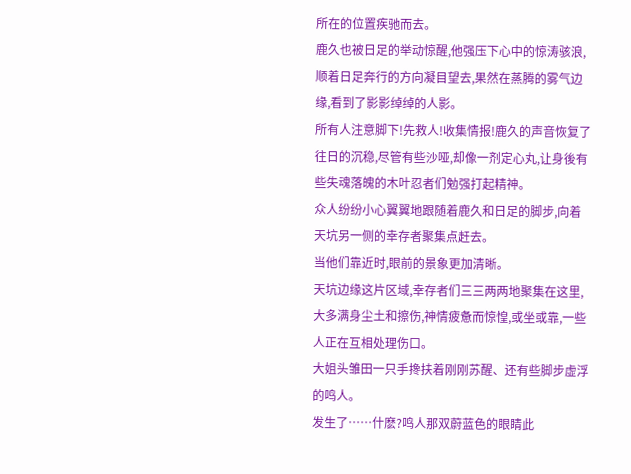所在的位置疾驰而去。
鹿久也被日足的举动惊醒,他强压下心中的惊涛骇浪,顺着日足奔行的方向凝目望去,果然在蒸腾的雾气边缘,看到了影影绰绰的人影。
所有人注意脚下!先救人!收集情报!鹿久的声音恢复了往日的沉稳,尽管有些沙哑,却像一剂定心丸,让身後有些失魂落魄的木叶忍者们勉强打起精神。
众人纷纷小心翼翼地跟随着鹿久和日足的脚步,向着天坑另一侧的幸存者聚集点赶去。
当他们靠近时,眼前的景象更加清晰。
天坑边缘这片区域,幸存者们三三两两地聚集在这里,大多满身尘土和擦伤,神情疲惫而惊惶,或坐或靠,一些人正在互相处理伤口。
大姐头雏田一只手搀扶着刚刚苏醒、还有些脚步虚浮的鸣人。
发生了……什麽?鸣人那双蔚蓝色的眼睛此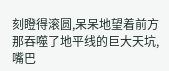刻瞪得滚圆,呆呆地望着前方那吞噬了地平线的巨大天坑,嘴巴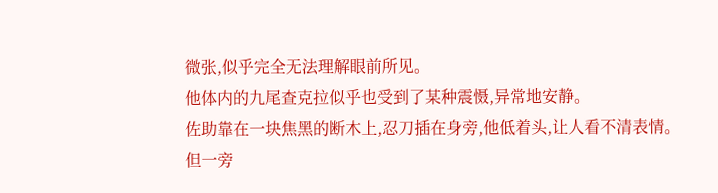微张,似乎完全无法理解眼前所见。
他体内的九尾查克拉似乎也受到了某种震慑,异常地安静。
佐助靠在一块焦黑的断木上,忍刀插在身旁,他低着头,让人看不清表情。
但一旁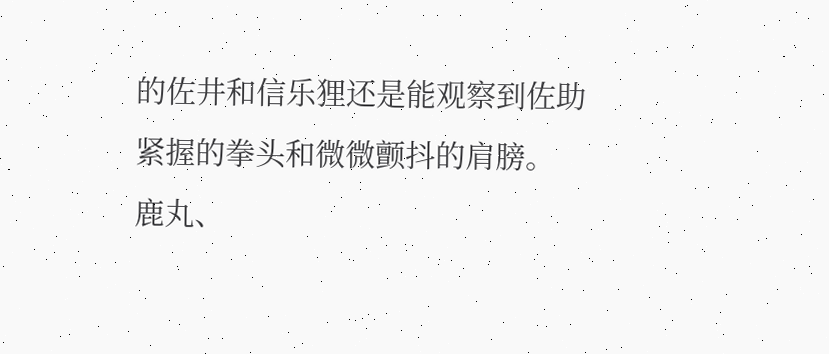的佐井和信乐狸还是能观察到佐助紧握的拳头和微微颤抖的肩膀。
鹿丸、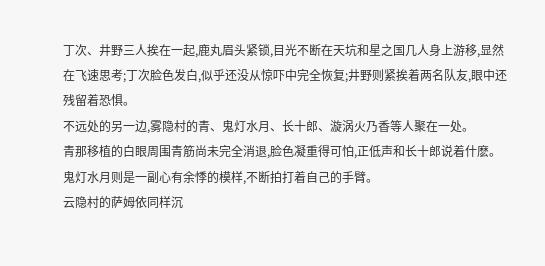丁次、井野三人挨在一起,鹿丸眉头紧锁,目光不断在天坑和星之国几人身上游移,显然在飞速思考;丁次脸色发白,似乎还没从惊吓中完全恢复;井野则紧挨着两名队友,眼中还残留着恐惧。
不远处的另一边,雾隐村的青、鬼灯水月、长十郎、漩涡火乃香等人聚在一处。
青那移植的白眼周围青筋尚未完全消退,脸色凝重得可怕,正低声和长十郎说着什麽。
鬼灯水月则是一副心有余悸的模样,不断拍打着自己的手臂。
云隐村的萨姆依同样沉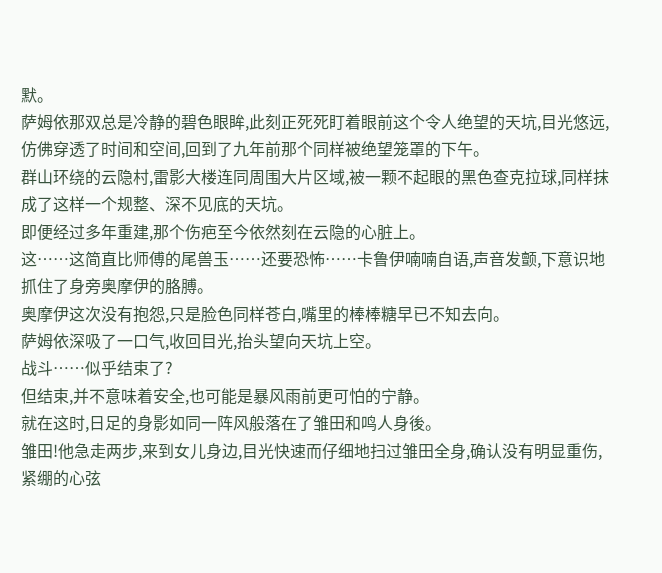默。
萨姆依那双总是冷静的碧色眼眸,此刻正死死盯着眼前这个令人绝望的天坑,目光悠远,仿佛穿透了时间和空间,回到了九年前那个同样被绝望笼罩的下午。
群山环绕的云隐村,雷影大楼连同周围大片区域,被一颗不起眼的黑色查克拉球,同样抹成了这样一个规整、深不见底的天坑。
即便经过多年重建,那个伤疤至今依然刻在云隐的心脏上。
这……这简直比师傅的尾兽玉……还要恐怖……卡鲁伊喃喃自语,声音发颤,下意识地抓住了身旁奥摩伊的胳膊。
奥摩伊这次没有抱怨,只是脸色同样苍白,嘴里的棒棒糖早已不知去向。
萨姆依深吸了一口气,收回目光,抬头望向天坑上空。
战斗……似乎结束了?
但结束,并不意味着安全,也可能是暴风雨前更可怕的宁静。
就在这时,日足的身影如同一阵风般落在了雏田和鸣人身後。
雏田!他急走两步,来到女儿身边,目光快速而仔细地扫过雏田全身,确认没有明显重伤,紧绷的心弦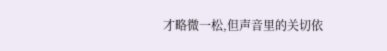才略微一松,但声音里的关切依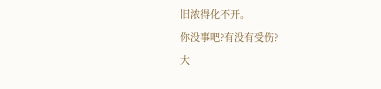旧浓得化不开。
你没事吧?有没有受伤?
大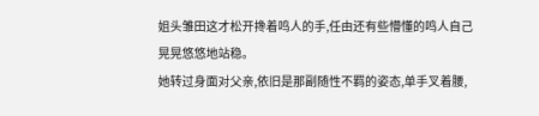姐头雏田这才松开搀着鸣人的手,任由还有些懵懂的鸣人自己晃晃悠悠地站稳。
她转过身面对父亲,依旧是那副随性不羁的姿态,单手叉着腰,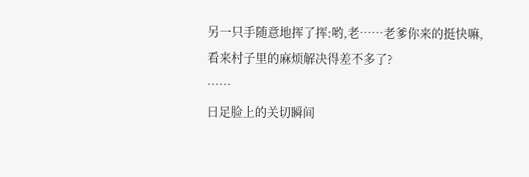另一只手随意地挥了挥:哟,老……老爹你来的挺快嘛,看来村子里的麻烦解决得差不多了?
……
日足脸上的关切瞬间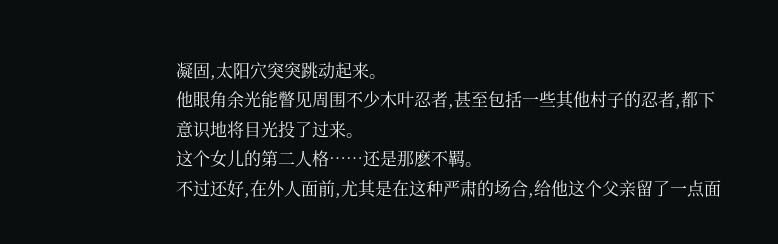凝固,太阳穴突突跳动起来。
他眼角余光能瞥见周围不少木叶忍者,甚至包括一些其他村子的忍者,都下意识地将目光投了过来。
这个女儿的第二人格……还是那麽不羁。
不过还好,在外人面前,尤其是在这种严肃的场合,给他这个父亲留了一点面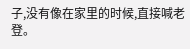子,没有像在家里的时候,直接喊老登。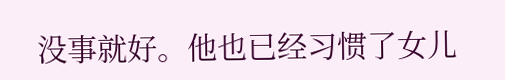没事就好。他也已经习惯了女儿